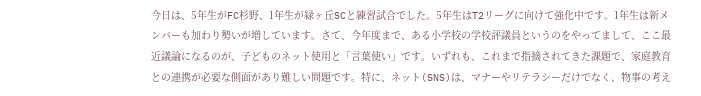今日は、5年生がFC杉野、1年生が緑ヶ丘SCと練習試合でした。5年生はT2リーグに向けて強化中です。1年生は新メンバーも加わり勢いが増しています。さて、今年度まで、ある小学校の学校評議員というのをやってまして、ここ最近議論になるのが、子どものネット使用と「言葉使い」です。いずれも、これまで指摘されてきた課題で、家庭教育との連携が必要な側面があり難しい問題です。特に、ネット(SNS)は、マナーやリテラシーだけでなく、物事の考え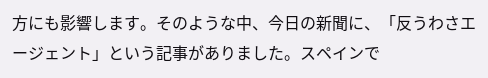方にも影響します。そのような中、今日の新聞に、「反うわさエージェント」という記事がありました。スペインで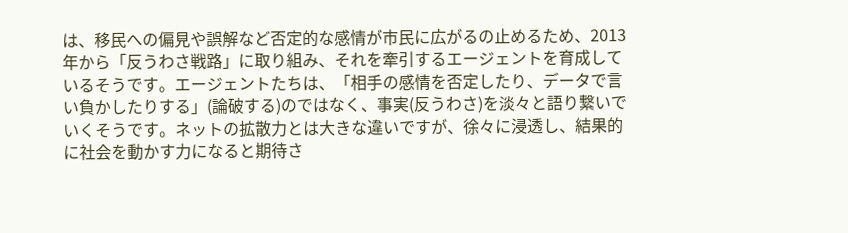は、移民への偏見や誤解など否定的な感情が市民に広がるの止めるため、2013年から「反うわさ戦路」に取り組み、それを牽引するエージェントを育成しているそうです。エージェントたちは、「相手の感情を否定したり、データで言い負かしたりする」(論破する)のではなく、事実(反うわさ)を淡々と語り繋いでいくそうです。ネットの拡散力とは大きな違いですが、徐々に浸透し、結果的に社会を動かす力になると期待さ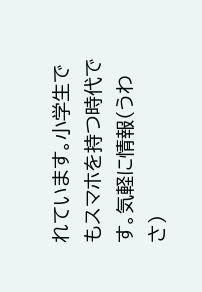れています。小学生でもスマホを持つ時代です。気軽に情報(うわさ)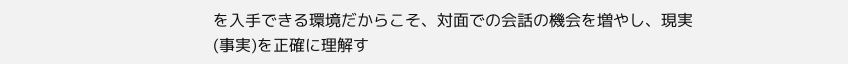を入手できる環境だからこそ、対面での会話の機会を増やし、現実(事実)を正確に理解す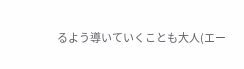るよう導いていくことも大人(エー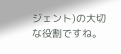ジェント)の大切な役割ですね。